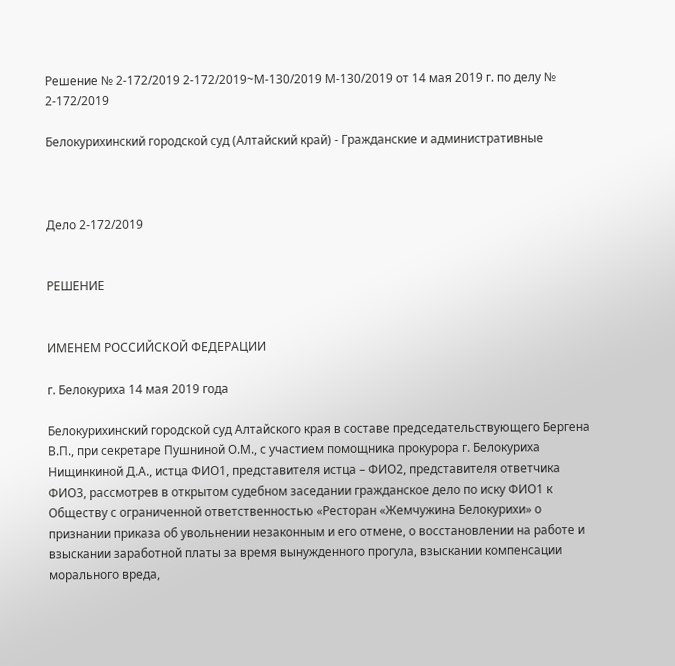Решение № 2-172/2019 2-172/2019~М-130/2019 М-130/2019 от 14 мая 2019 г. по делу № 2-172/2019

Белокурихинский городской суд (Алтайский край) - Гражданские и административные



Дело 2-172/2019


РЕШЕНИЕ


ИМЕНЕМ РОССИЙСКОЙ ФЕДЕРАЦИИ

г. Белокуриха 14 мая 2019 года

Белокурихинский городской суд Алтайского края в составе председательствующего Бергена В.П., при секретаре Пушниной О.М., с участием помощника прокурора г. Белокуриха Нищинкиной Д.А., истца ФИО1, представителя истца – ФИО2, представителя ответчика ФИО3, рассмотрев в открытом судебном заседании гражданское дело по иску ФИО1 к Обществу с ограниченной ответственностью «Ресторан «Жемчужина Белокурихи» о признании приказа об увольнении незаконным и его отмене, о восстановлении на работе и взыскании заработной платы за время вынужденного прогула, взыскании компенсации морального вреда,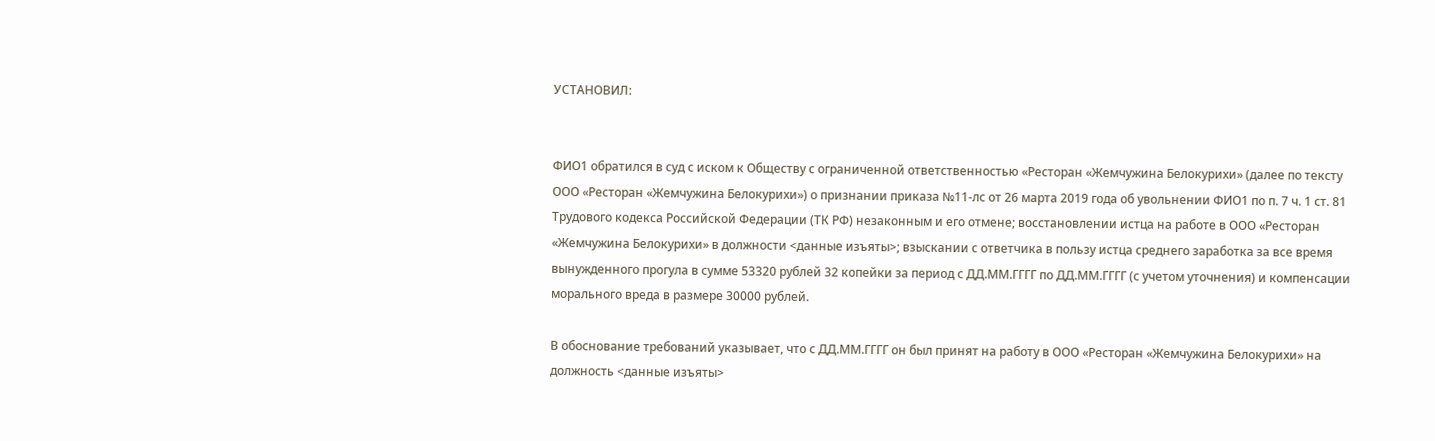УСТАНОВИЛ:


ФИО1 обратился в суд с иском к Обществу с ограниченной ответственностью «Ресторан «Жемчужина Белокурихи» (далее по тексту ООО «Ресторан «Жемчужина Белокурихи») о признании приказа №11-лс от 26 марта 2019 года об увольнении ФИО1 по п. 7 ч. 1 ст. 81 Трудового кодекса Российской Федерации (ТК РФ) незаконным и его отмене; восстановлении истца на работе в ООО «Ресторан «Жемчужина Белокурихи» в должности <данные изъяты>; взыскании с ответчика в пользу истца среднего заработка за все время вынужденного прогула в сумме 53320 рублей 32 копейки за период с ДД.ММ.ГГГГ по ДД.ММ.ГГГГ (с учетом уточнения) и компенсации морального вреда в размере 30000 рублей.

В обоснование требований указывает, что с ДД.ММ.ГГГГ он был принят на работу в ООО «Ресторан «Жемчужина Белокурихи» на должность <данные изъяты>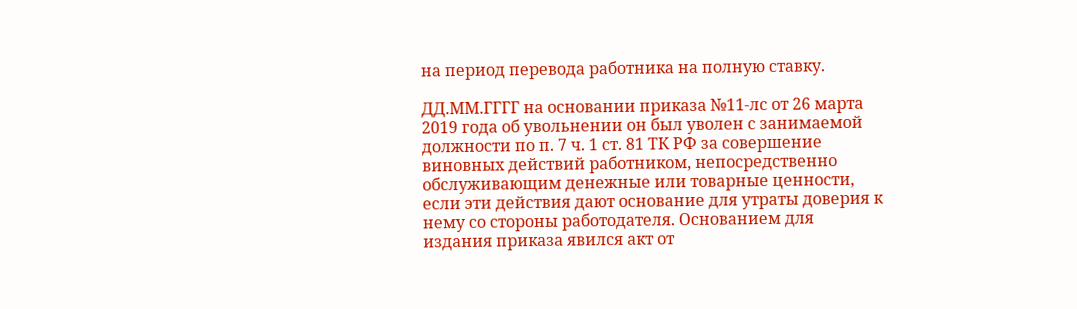на период перевода работника на полную ставку.

ДД.ММ.ГГГГ на основании приказа №11-лс от 26 марта 2019 года об увольнении он был уволен с занимаемой должности по п. 7 ч. 1 ст. 81 ТК РФ за совершение виновных действий работником, непосредственно обслуживающим денежные или товарные ценности, если эти действия дают основание для утраты доверия к нему со стороны работодателя. Основанием для издания приказа явился акт от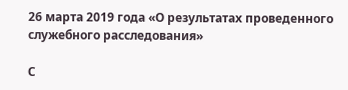26 марта 2019 года «О результатах проведенного служебного расследования»

С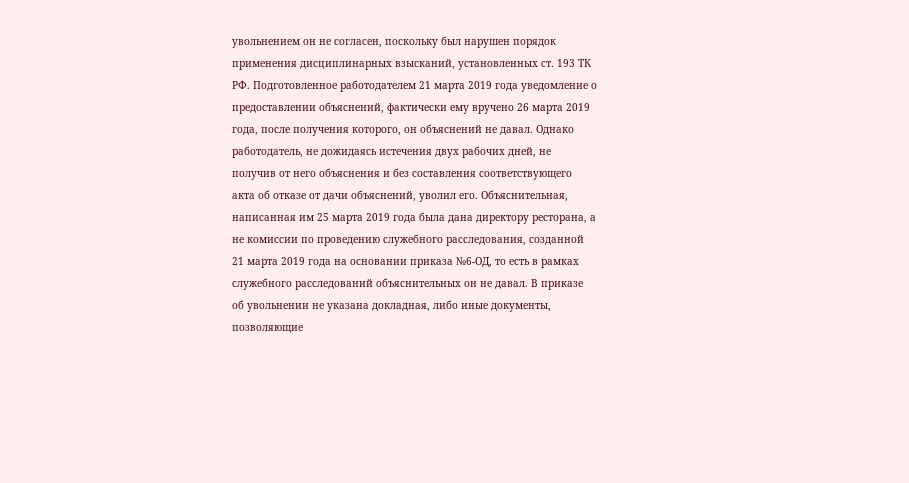увольнением он не согласен, поскольку был нарушен порядок применения дисциплинарных взысканий, установленных ст. 193 ТК РФ. Подготовленное работодателем 21 марта 2019 года уведомление о предоставлении объяснений, фактически ему вручено 26 марта 2019 года, после получения которого, он объяснений не давал. Однако работодатель, не дожидаясь истечения двух рабочих дней, не получив от него объяснения и без составления соответствующего акта об отказе от дачи объяснений, уволил его. Объяснительная, написанная им 25 марта 2019 года была дана директору ресторана, а не комиссии по проведению служебного расследования, созданной 21 марта 2019 года на основании приказа №6-ОД, то есть в рамках служебного расследований объяснительных он не давал. В приказе об увольнении не указана докладная, либо иные документы, позволяющие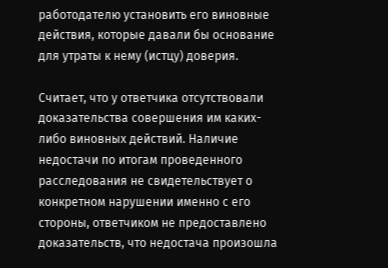работодателю установить его виновные действия, которые давали бы основание для утраты к нему (истцу) доверия.

Считает, что у ответчика отсутствовали доказательства совершения им каких-либо виновных действий. Наличие недостачи по итогам проведенного расследования не свидетельствует о конкретном нарушении именно с его стороны, ответчиком не предоставлено доказательств, что недостача произошла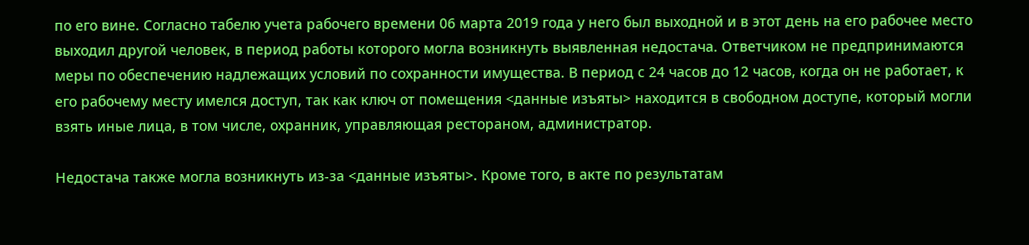по его вине. Согласно табелю учета рабочего времени 06 марта 2019 года у него был выходной и в этот день на его рабочее место выходил другой человек, в период работы которого могла возникнуть выявленная недостача. Ответчиком не предпринимаются меры по обеспечению надлежащих условий по сохранности имущества. В период с 24 часов до 12 часов, когда он не работает, к его рабочему месту имелся доступ, так как ключ от помещения <данные изъяты> находится в свободном доступе, который могли взять иные лица, в том числе, охранник, управляющая рестораном, администратор.

Недостача также могла возникнуть из-за <данные изъяты>. Кроме того, в акте по результатам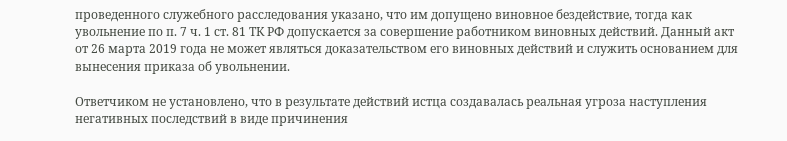проведенного служебного расследования указано, что им допущено виновное бездействие, тогда как увольнение по п. 7 ч. 1 ст. 81 ТК РФ допускается за совершение работником виновных действий. Данный акт от 26 марта 2019 года не может являться доказательством его виновных действий и служить основанием для вынесения приказа об увольнении.

Ответчиком не установлено, что в результате действий истца создавалась реальная угроза наступления негативных последствий в виде причинения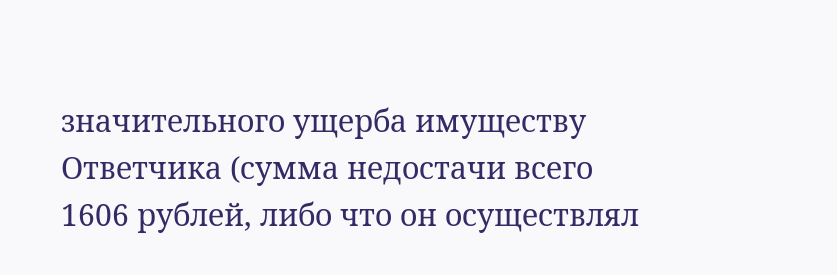значительного ущерба имуществу Ответчика (сумма недостачи всего 1606 рублей, либо что он осуществлял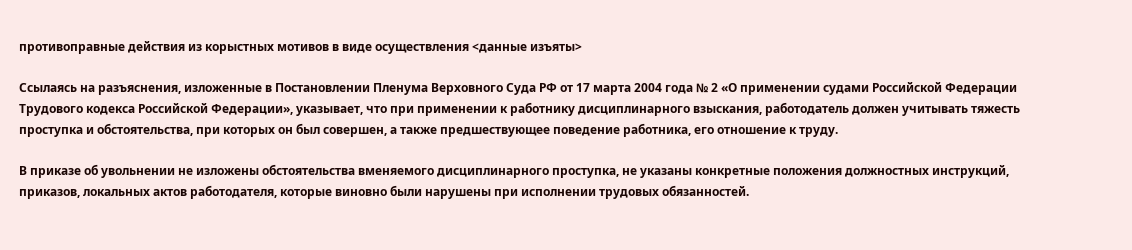противоправные действия из корыстных мотивов в виде осуществления <данные изъяты>

Ссылаясь на разъяснения, изложенные в Постановлении Пленума Верховного Суда РФ от 17 марта 2004 года № 2 «О применении судами Российской Федерации Трудового кодекса Российской Федерации», указывает, что при применении к работнику дисциплинарного взыскания, работодатель должен учитывать тяжесть проступка и обстоятельства, при которых он был совершен, а также предшествующее поведение работника, его отношение к труду.

В приказе об увольнении не изложены обстоятельства вменяемого дисциплинарного проступка, не указаны конкретные положения должностных инструкций, приказов, локальных актов работодателя, которые виновно были нарушены при исполнении трудовых обязанностей.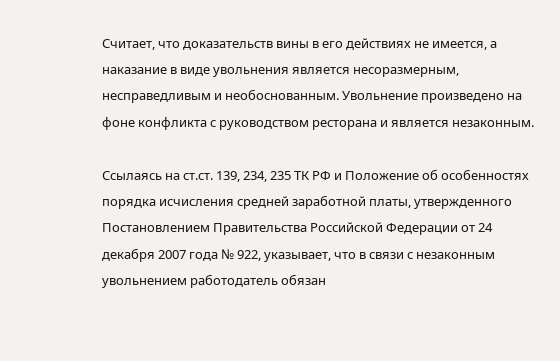Считает, что доказательств вины в его действиях не имеется, а наказание в виде увольнения является несоразмерным, несправедливым и необоснованным. Увольнение произведено на фоне конфликта с руководством ресторана и является незаконным.

Ссылаясь на ст.ст. 139, 234, 235 ТК РФ и Положение об особенностях порядка исчисления средней заработной платы, утвержденного Постановлением Правительства Российской Федерации от 24 декабря 2007 года № 922, указывает, что в связи с незаконным увольнением работодатель обязан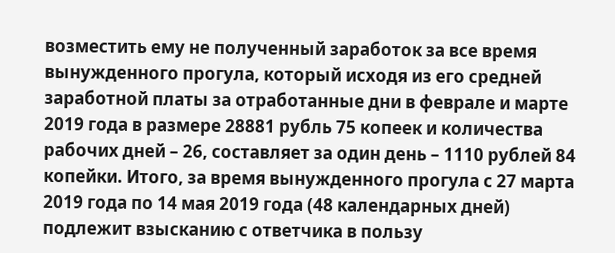возместить ему не полученный заработок за все время вынужденного прогула, который исходя из его средней заработной платы за отработанные дни в феврале и марте 2019 года в размере 28881 рубль 75 копеек и количества рабочих дней – 26, составляет за один день – 1110 рублей 84 копейки. Итого, за время вынужденного прогула с 27 марта 2019 года по 14 мая 2019 года (48 календарных дней) подлежит взысканию с ответчика в пользу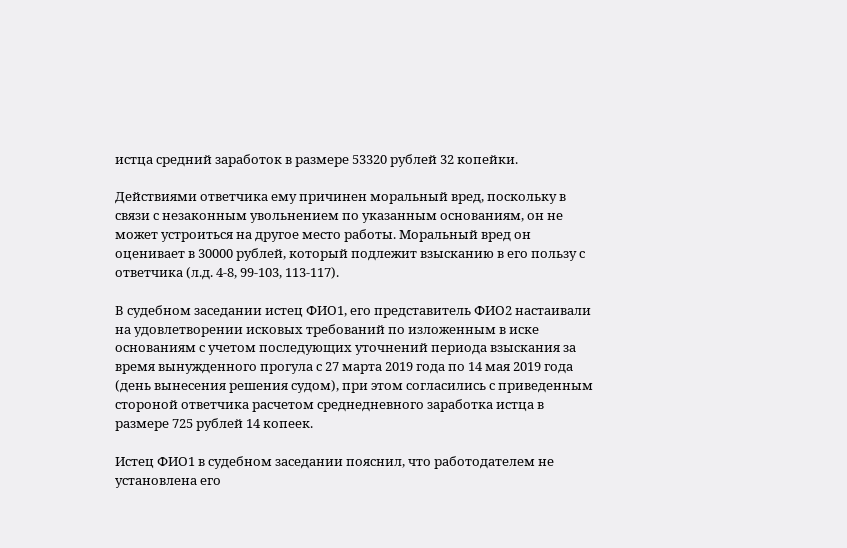истца средний заработок в размере 53320 рублей 32 копейки.

Действиями ответчика ему причинен моральный вред, поскольку в связи с незаконным увольнением по указанным основаниям, он не может устроиться на другое место работы. Моральный вред он оценивает в 30000 рублей, который подлежит взысканию в его пользу с ответчика (л.д. 4-8, 99-103, 113-117).

В судебном заседании истец ФИО1, его представитель ФИО2 настаивали на удовлетворении исковых требований по изложенным в иске основаниям с учетом последующих уточнений периода взыскания за время вынужденного прогула с 27 марта 2019 года по 14 мая 2019 года (день вынесения решения судом), при этом согласились с приведенным стороной ответчика расчетом среднедневного заработка истца в размере 725 рублей 14 копеек.

Истец ФИО1 в судебном заседании пояснил, что работодателем не установлена его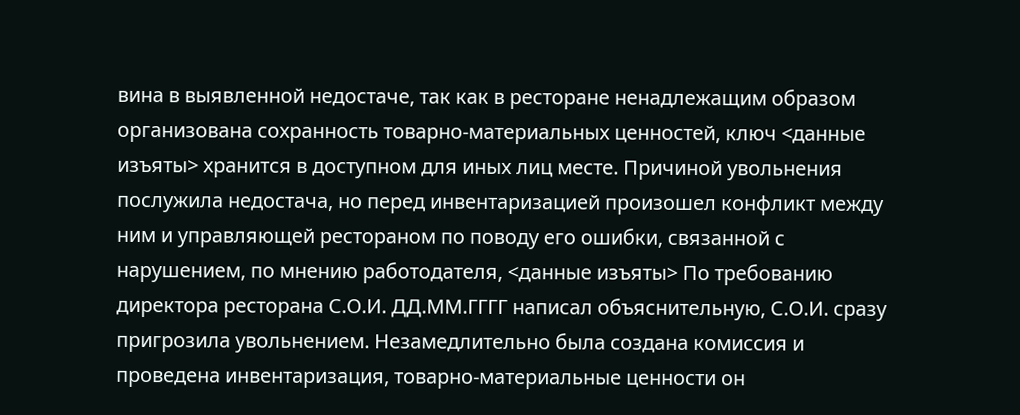вина в выявленной недостаче, так как в ресторане ненадлежащим образом организована сохранность товарно-материальных ценностей, ключ <данные изъяты> хранится в доступном для иных лиц месте. Причиной увольнения послужила недостача, но перед инвентаризацией произошел конфликт между ним и управляющей рестораном по поводу его ошибки, связанной с нарушением, по мнению работодателя, <данные изъяты> По требованию директора ресторана С.О.И. ДД.ММ.ГГГГ написал объяснительную, С.О.И. сразу пригрозила увольнением. Незамедлительно была создана комиссия и проведена инвентаризация, товарно-материальные ценности он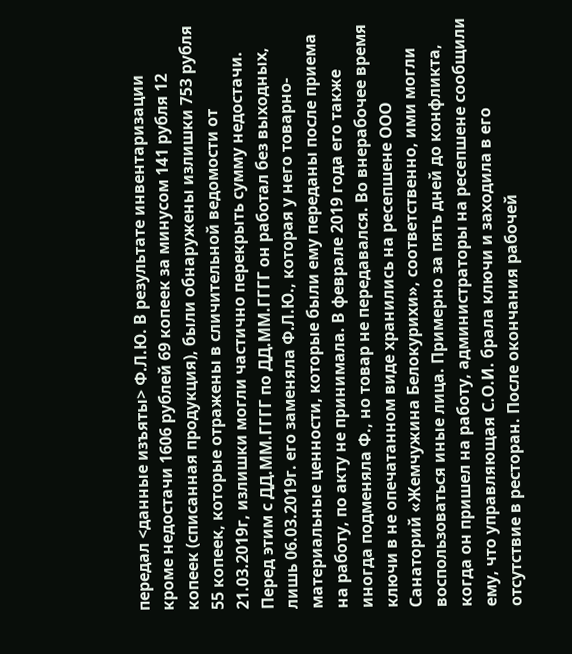передал <данные изъяты> Ф.Л.Ю. В результате инвентаризации кроме недостачи 1606 рублей 69 копеек за минусом 141 рубля 12 копеек (списанная продукция), были обнаружены излишки 753 рубля 55 копеек, которые отражены в сличительной ведомости от 21.03.2019г, излишки могли частично перекрыть сумму недостачи. Перед этим с ДД.ММ.ГГГГ по ДД.ММ.ГГГГ он работал без выходных, лишь 06.03.2019г. его заменяла Ф.Л.Ю., которая у него товарно-материальные ценности, которые были ему переданы после приема на работу, по акту не принимала. В феврале 2019 года его также иногда подменяла Ф., но товар не передавался. Во внерабочее время ключи в не опечатанном виде хранились на ресепшене ООО Санаторий «Жемчужина Белокурихи», соответственно, ими могли воспользоваться иные лица. Примерно за пять дней до конфликта, когда он пришел на работу, администраторы на ресепшене сообщили ему, что управляющая С.О.И. брала ключи и заходила в его отсутствие в ресторан. После окончания рабочей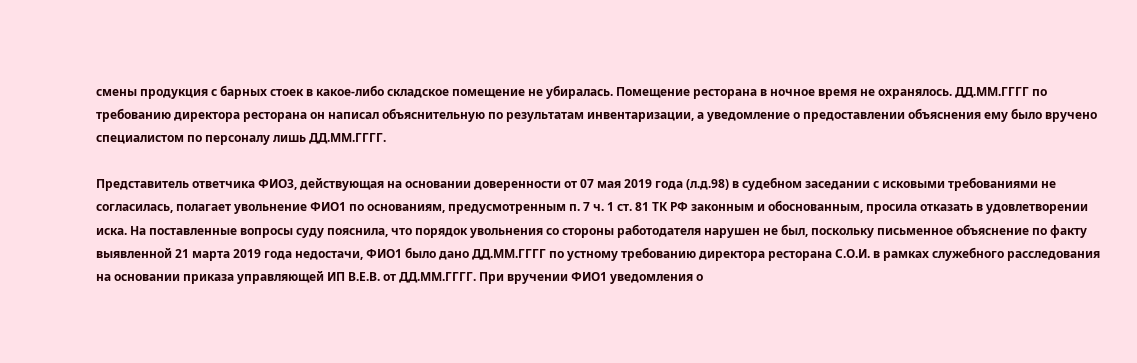смены продукция с барных стоек в какое-либо складское помещение не убиралась. Помещение ресторана в ночное время не охранялось. ДД.ММ.ГГГГ по требованию директора ресторана он написал объяснительную по результатам инвентаризации, а уведомление о предоставлении объяснения ему было вручено специалистом по персоналу лишь ДД.ММ.ГГГГ.

Представитель ответчика ФИО3, действующая на основании доверенности от 07 мая 2019 года (л.д.98) в судебном заседании с исковыми требованиями не согласилась, полагает увольнение ФИО1 по основаниям, предусмотренным п. 7 ч. 1 ст. 81 ТК РФ законным и обоснованным, просила отказать в удовлетворении иска. На поставленные вопросы суду пояснила, что порядок увольнения со стороны работодателя нарушен не был, поскольку письменное объяснение по факту выявленной 21 марта 2019 года недостачи, ФИО1 было дано ДД.ММ.ГГГГ по устному требованию директора ресторана С.О.И. в рамках служебного расследования на основании приказа управляющей ИП В.Е.В. от ДД.ММ.ГГГГ. При вручении ФИО1 уведомления о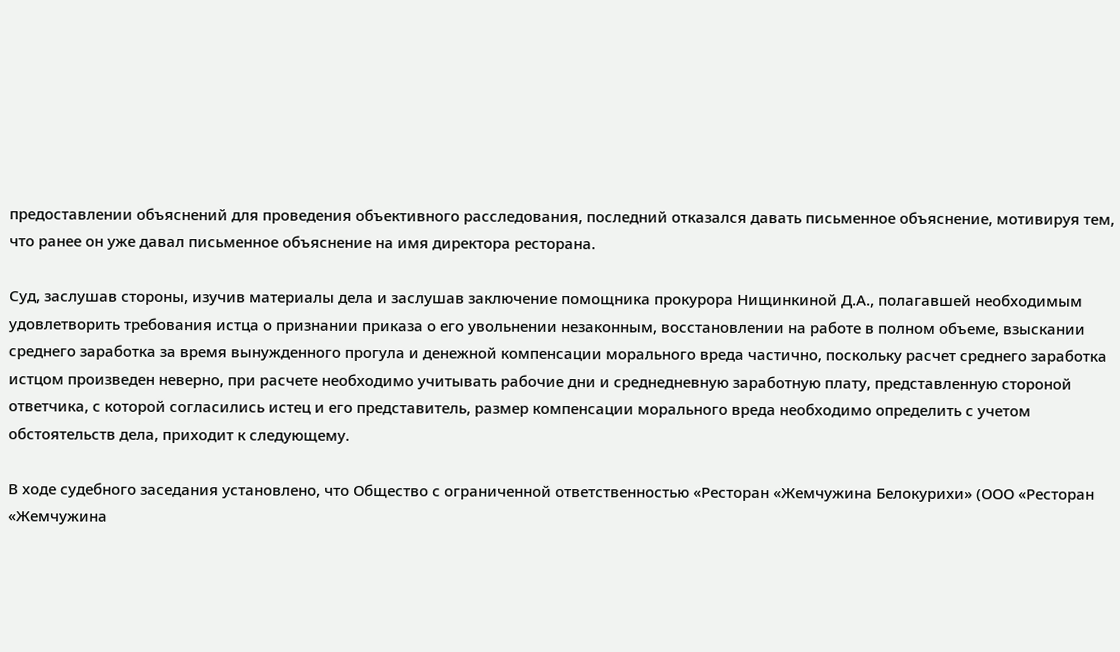предоставлении объяснений для проведения объективного расследования, последний отказался давать письменное объяснение, мотивируя тем, что ранее он уже давал письменное объяснение на имя директора ресторана.

Суд, заслушав стороны, изучив материалы дела и заслушав заключение помощника прокурора Нищинкиной Д.А., полагавшей необходимым удовлетворить требования истца о признании приказа о его увольнении незаконным, восстановлении на работе в полном объеме, взыскании среднего заработка за время вынужденного прогула и денежной компенсации морального вреда частично, поскольку расчет среднего заработка истцом произведен неверно, при расчете необходимо учитывать рабочие дни и среднедневную заработную плату, представленную стороной ответчика, с которой согласились истец и его представитель, размер компенсации морального вреда необходимо определить с учетом обстоятельств дела, приходит к следующему.

В ходе судебного заседания установлено, что Общество с ограниченной ответственностью «Ресторан «Жемчужина Белокурихи» (ООО «Ресторан «Жемчужина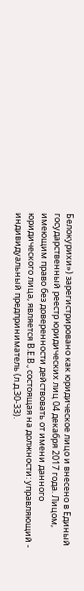Белокурихи») зарегистрировано как юридическое лицо и внесено в Единый государственный реестр юридических лиц 04 декабря 2017 года. Лицом, имеющим право без доверенности действовать от имени данного юридического лица, является В.Е.В., состоящая на должности: управляющий - индивидуальный предприниматель (л.д.30-33).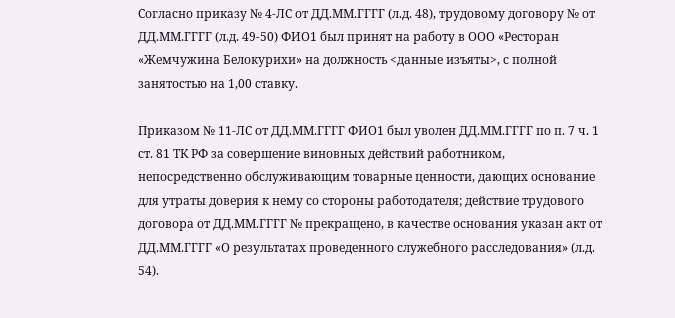Согласно приказу № 4-ЛС от ДД.ММ.ГГГГ (л.д. 48), трудовому договору № от ДД.ММ.ГГГГ (л.д. 49-50) ФИО1 был принят на работу в ООО «Ресторан «Жемчужина Белокурихи» на должность <данные изъяты>, с полной занятостью на 1,00 ставку.

Приказом № 11-ЛС от ДД.ММ.ГГГГ ФИО1 был уволен ДД.ММ.ГГГГ по п. 7 ч. 1 ст. 81 ТК РФ за совершение виновных действий работником, непосредственно обслуживающим товарные ценности, дающих основание для утраты доверия к нему со стороны работодателя; действие трудового договора от ДД.ММ.ГГГГ № прекращено, в качестве основания указан акт от ДД.ММ.ГГГГ «О результатах проведенного служебного расследования» (л.д. 54).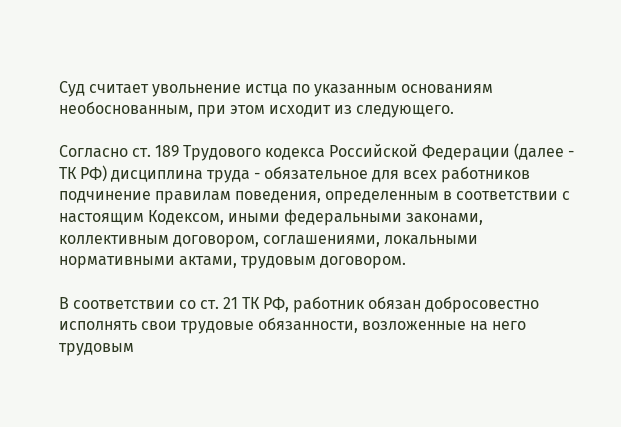Суд считает увольнение истца по указанным основаниям необоснованным, при этом исходит из следующего.

Согласно ст. 189 Трудового кодекса Российской Федерации (далее - ТК РФ) дисциплина труда - обязательное для всех работников подчинение правилам поведения, определенным в соответствии с настоящим Кодексом, иными федеральными законами, коллективным договором, соглашениями, локальными нормативными актами, трудовым договором.

В соответствии со ст. 21 ТК РФ, работник обязан добросовестно исполнять свои трудовые обязанности, возложенные на него трудовым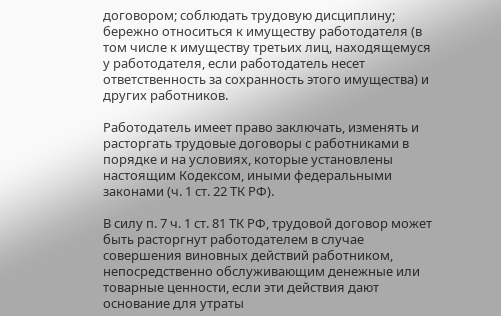договором; соблюдать трудовую дисциплину; бережно относиться к имуществу работодателя (в том числе к имуществу третьих лиц, находящемуся у работодателя, если работодатель несет ответственность за сохранность этого имущества) и других работников.

Работодатель имеет право заключать, изменять и расторгать трудовые договоры с работниками в порядке и на условиях, которые установлены настоящим Кодексом, иными федеральными законами (ч. 1 ст. 22 ТК РФ).

В силу п. 7 ч. 1 ст. 81 ТК РФ, трудовой договор может быть расторгнут работодателем в случае совершения виновных действий работником, непосредственно обслуживающим денежные или товарные ценности, если эти действия дают основание для утраты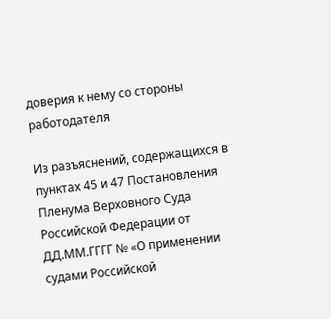доверия к нему со стороны работодателя

Из разъяснений, содержащихся в пунктах 45 и 47 Постановления Пленума Верховного Суда Российской Федерации от ДД.ММ.ГГГГ № «О применении судами Российской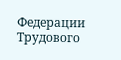Федерации Трудового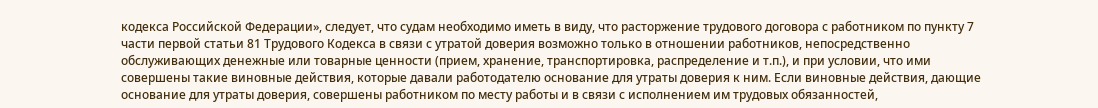кодекса Российской Федерации», следует, что судам необходимо иметь в виду, что расторжение трудового договора с работником по пункту 7 части первой статьи 81 Трудового Кодекса в связи с утратой доверия возможно только в отношении работников, непосредственно обслуживающих денежные или товарные ценности (прием, хранение, транспортировка, распределение и т.п.), и при условии, что ими совершены такие виновные действия, которые давали работодателю основание для утраты доверия к ним. Если виновные действия, дающие основание для утраты доверия, совершены работником по месту работы и в связи с исполнением им трудовых обязанностей,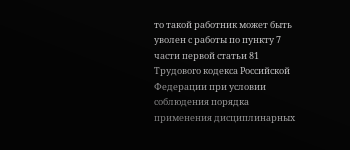то такой работник может быть уволен с работы по пункту 7 части первой статьи 81 Трудового кодекса Российской Федерации при условии соблюдения порядка применения дисциплинарных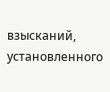взысканий, установленного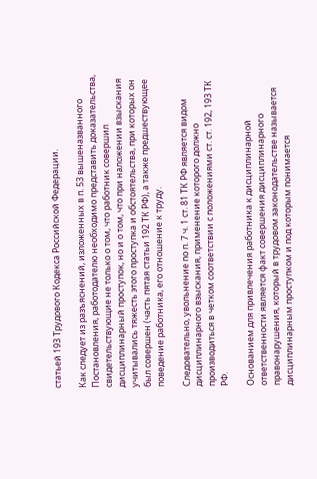статьей 193 Трудового Кодекса Российской Федерации.

Как следует из разъяснений, изложенных в п. 53 вышеназванного Постановления, работодателю необходимо представить доказательства, свидетельствующие не только о том, что работник совершил дисциплинарный проступок, но и о том, что при наложении взыскания учитывались тяжесть этого проступка и обстоятельства, при которых он был совершен (часть пятая статьи 192 ТК РФ), а также предшествующее поведение работника, его отношение к труду.

Следовательно, увольнение по п. 7 ч. 1 ст. 81 ТК РФ является видом дисциплинарного взыскания, применение которого должно производиться в четком соответствии с положениями ст. ст. 192, 193 ТК РФ.

Основанием для привлечения работника к дисциплинарной ответственности является факт совершения дисциплинарного правонарушения, который в трудовом законодательстве называется дисциплинарным проступком и под которым понимается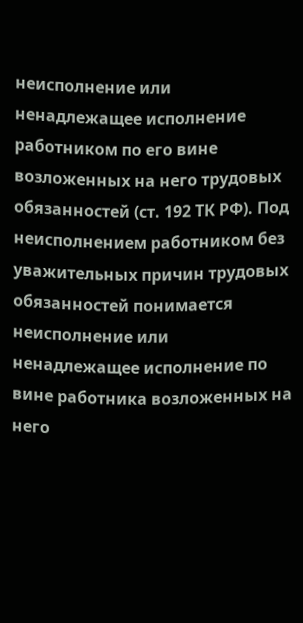неисполнение или ненадлежащее исполнение работником по его вине возложенных на него трудовых обязанностей (ст. 192 ТК РФ). Под неисполнением работником без уважительных причин трудовых обязанностей понимается неисполнение или ненадлежащее исполнение по вине работника возложенных на него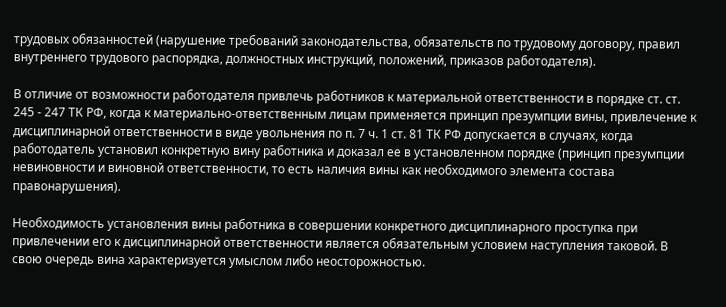трудовых обязанностей (нарушение требований законодательства, обязательств по трудовому договору, правил внутреннего трудового распорядка, должностных инструкций, положений, приказов работодателя).

В отличие от возможности работодателя привлечь работников к материальной ответственности в порядке ст. ст. 245 - 247 ТК РФ, когда к материально-ответственным лицам применяется принцип презумпции вины, привлечение к дисциплинарной ответственности в виде увольнения по п. 7 ч. 1 ст. 81 ТК РФ допускается в случаях, когда работодатель установил конкретную вину работника и доказал ее в установленном порядке (принцип презумпции невиновности и виновной ответственности, то есть наличия вины как необходимого элемента состава правонарушения).

Необходимость установления вины работника в совершении конкретного дисциплинарного проступка при привлечении его к дисциплинарной ответственности является обязательным условием наступления таковой. В свою очередь вина характеризуется умыслом либо неосторожностью.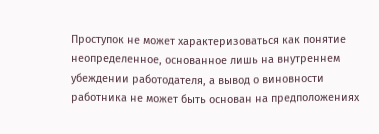Проступок не может характеризоваться как понятие неопределенное, основанное лишь на внутреннем убеждении работодателя, а вывод о виновности работника не может быть основан на предположениях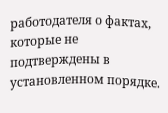работодателя о фактах, которые не подтверждены в установленном порядке.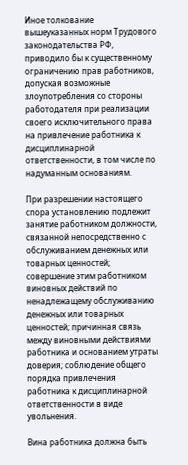Иное толкование вышеуказанных норм Трудового законодательства РФ, приводило бы к существенному ограничению прав работников, допуская возможные злоупотребления со стороны работодателя при реализации своего исключительного права на привлечение работника к дисциплинарной ответственности, в том числе по надуманным основаниям.

При разрешении настоящего спора установлению подлежит занятие работником должности, связанной непосредственно с обслуживанием денежных или товарных ценностей; совершение этим работником виновных действий по ненадлежащему обслуживанию денежных или товарных ценностей; причинная связь между виновными действиями работника и основанием утраты доверия; соблюдение общего порядка привлечения работника к дисциплинарной ответственности в виде увольнения.

Вина работника должна быть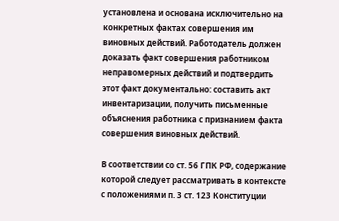установлена и основана исключительно на конкретных фактах совершения им виновных действий. Работодатель должен доказать факт совершения работником неправомерных действий и подтвердить этот факт документально: составить акт инвентаризации, получить письменные объяснения работника с признанием факта совершения виновных действий.

В соответствии со ст. 56 ГПК РФ, содержание которой следует рассматривать в контексте с положениями п. 3 ст. 123 Конституции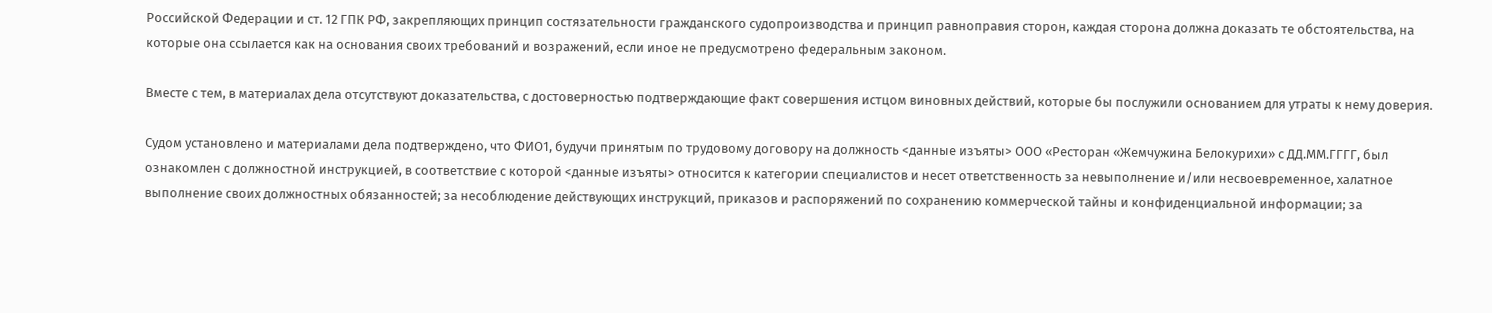Российской Федерации и ст. 12 ГПК РФ, закрепляющих принцип состязательности гражданского судопроизводства и принцип равноправия сторон, каждая сторона должна доказать те обстоятельства, на которые она ссылается как на основания своих требований и возражений, если иное не предусмотрено федеральным законом.

Вместе с тем, в материалах дела отсутствуют доказательства, с достоверностью подтверждающие факт совершения истцом виновных действий, которые бы послужили основанием для утраты к нему доверия.

Судом установлено и материалами дела подтверждено, что ФИО1, будучи принятым по трудовому договору на должность <данные изъяты> ООО «Ресторан «Жемчужина Белокурихи» с ДД.ММ.ГГГГ, был ознакомлен с должностной инструкцией, в соответствие с которой <данные изъяты> относится к категории специалистов и несет ответственность за невыполнение и/или несвоевременное, халатное выполнение своих должностных обязанностей; за несоблюдение действующих инструкций, приказов и распоряжений по сохранению коммерческой тайны и конфиденциальной информации; за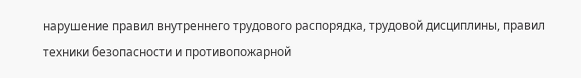нарушение правил внутреннего трудового распорядка, трудовой дисциплины, правил техники безопасности и противопожарной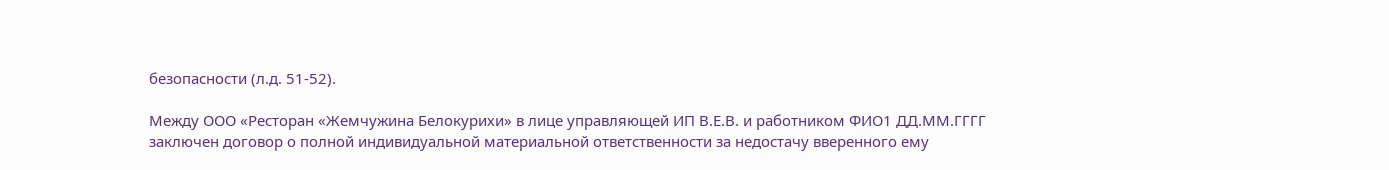безопасности (л.д. 51-52).

Между ООО «Ресторан «Жемчужина Белокурихи» в лице управляющей ИП В.Е.В. и работником ФИО1 ДД.ММ.ГГГГ заключен договор о полной индивидуальной материальной ответственности за недостачу вверенного ему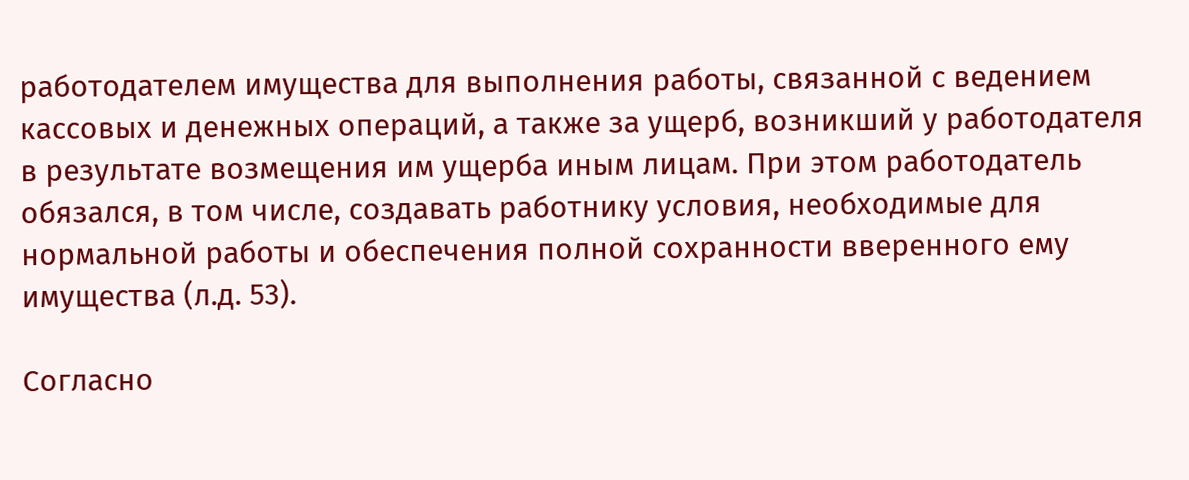работодателем имущества для выполнения работы, связанной с ведением кассовых и денежных операций, а также за ущерб, возникший у работодателя в результате возмещения им ущерба иным лицам. При этом работодатель обязался, в том числе, создавать работнику условия, необходимые для нормальной работы и обеспечения полной сохранности вверенного ему имущества (л.д. 53).

Согласно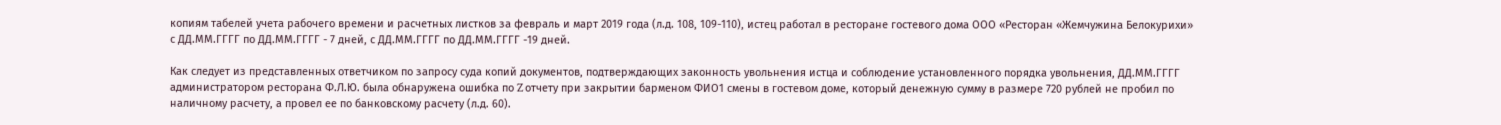копиям табелей учета рабочего времени и расчетных листков за февраль и март 2019 года (л.д. 108, 109-110), истец работал в ресторане гостевого дома ООО «Ресторан «Жемчужина Белокурихи» с ДД.ММ.ГГГГ по ДД.ММ.ГГГГ - 7 дней, с ДД.ММ.ГГГГ по ДД.ММ.ГГГГ -19 дней.

Как следует из представленных ответчиком по запросу суда копий документов, подтверждающих законность увольнения истца и соблюдение установленного порядка увольнения, ДД.ММ.ГГГГ администратором ресторана Ф.Л.Ю. была обнаружена ошибка по Z отчету при закрытии барменом ФИО1 смены в гостевом доме, который денежную сумму в размере 720 рублей не пробил по наличному расчету, а провел ее по банковскому расчету (л.д. 60).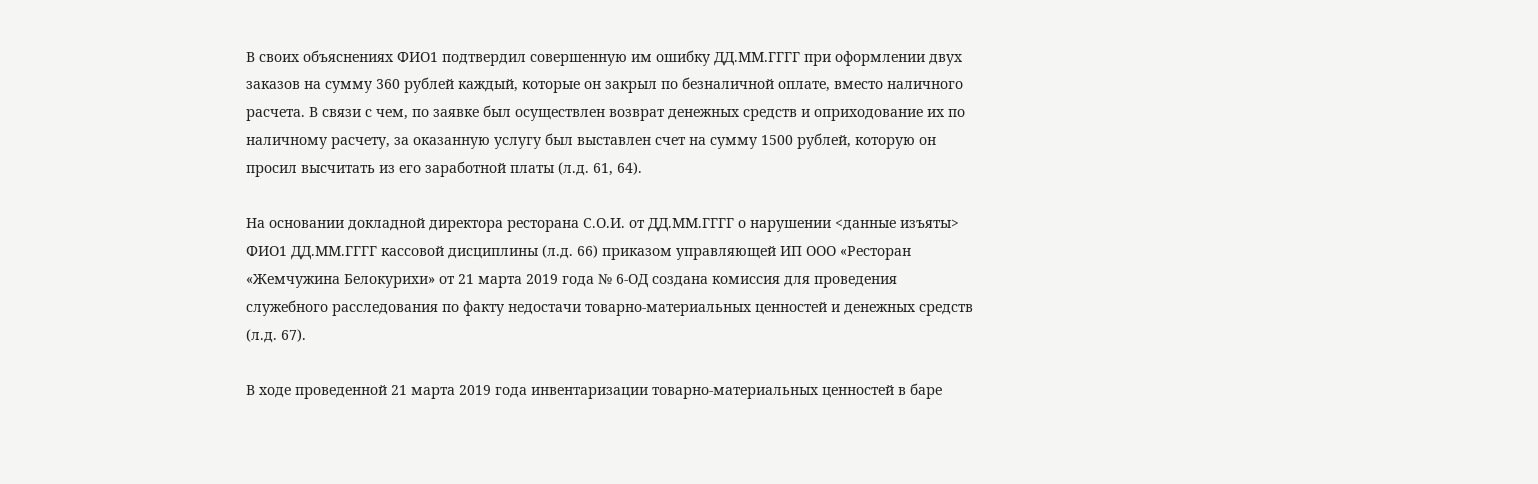В своих объяснениях ФИО1 подтвердил совершенную им ошибку ДД.ММ.ГГГГ при оформлении двух заказов на сумму 360 рублей каждый, которые он закрыл по безналичной оплате, вместо наличного расчета. В связи с чем, по заявке был осуществлен возврат денежных средств и оприходование их по наличному расчету, за оказанную услугу был выставлен счет на сумму 1500 рублей, которую он просил высчитать из его заработной платы (л.д. 61, 64).

На основании докладной директора ресторана С.О.И. от ДД.ММ.ГГГГ о нарушении <данные изъяты> ФИО1 ДД.ММ.ГГГГ кассовой дисциплины (л.д. 66) приказом управляющей ИП ООО «Ресторан «Жемчужина Белокурихи» от 21 марта 2019 года № 6-ОД создана комиссия для проведения служебного расследования по факту недостачи товарно-материальных ценностей и денежных средств (л.д. 67).

В ходе проведенной 21 марта 2019 года инвентаризации товарно-материальных ценностей в баре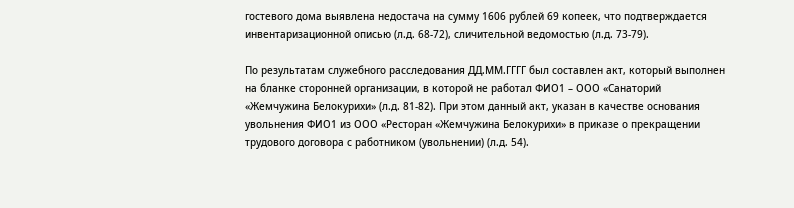гостевого дома выявлена недостача на сумму 1606 рублей 69 копеек, что подтверждается инвентаризационной описью (л.д. 68-72), сличительной ведомостью (л.д. 73-79).

По результатам служебного расследования ДД.ММ.ГГГГ был составлен акт, который выполнен на бланке сторонней организации, в которой не работал ФИО1 – ООО «Санаторий «Жемчужина Белокурихи» (л.д. 81-82). При этом данный акт, указан в качестве основания увольнения ФИО1 из ООО «Ресторан «Жемчужина Белокурихи» в приказе о прекращении трудового договора с работником (увольнении) (л.д. 54).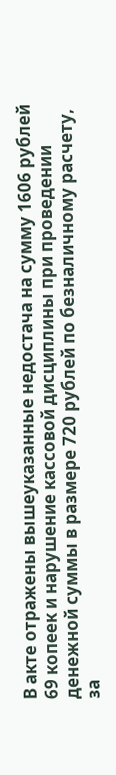В акте отражены вышеуказанные недостача на сумму 1606 рублей 69 копеек и нарушение кассовой дисциплины при проведении денежной суммы в размере 720 рублей по безналичному расчету, за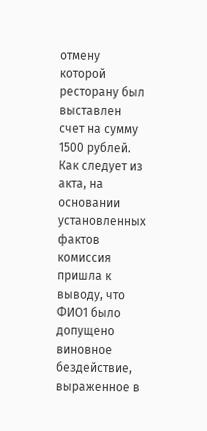отмену которой ресторану был выставлен счет на сумму 1500 рублей. Как следует из акта, на основании установленных фактов комиссия пришла к выводу, что ФИО1 было допущено виновное бездействие, выраженное в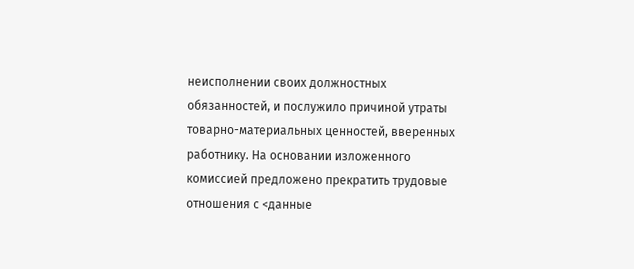неисполнении своих должностных обязанностей, и послужило причиной утраты товарно-материальных ценностей, вверенных работнику. На основании изложенного комиссией предложено прекратить трудовые отношения с <данные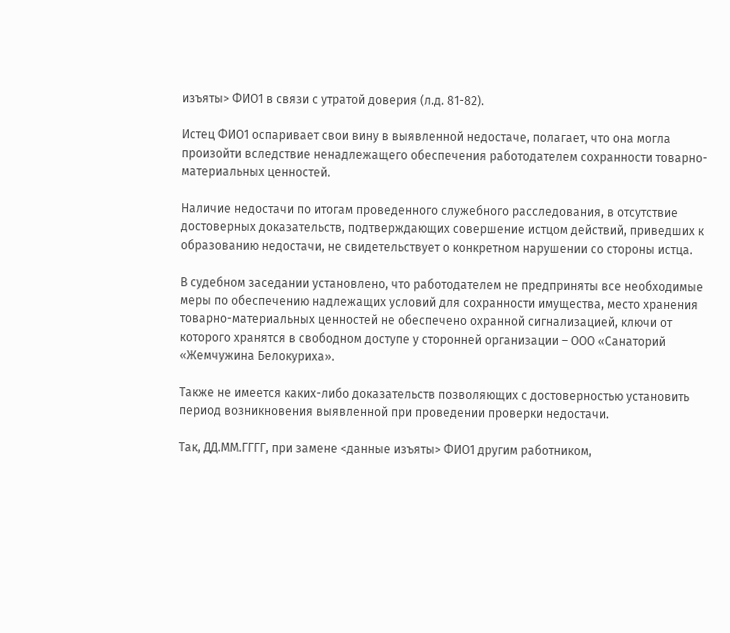изъяты> ФИО1 в связи с утратой доверия (л.д. 81-82).

Истец ФИО1 оспаривает свои вину в выявленной недостаче, полагает, что она могла произойти вследствие ненадлежащего обеспечения работодателем сохранности товарно-материальных ценностей.

Наличие недостачи по итогам проведенного служебного расследования, в отсутствие достоверных доказательств, подтверждающих совершение истцом действий, приведших к образованию недостачи, не свидетельствует о конкретном нарушении со стороны истца.

В судебном заседании установлено, что работодателем не предприняты все необходимые меры по обеспечению надлежащих условий для сохранности имущества, место хранения товарно-материальных ценностей не обеспечено охранной сигнализацией, ключи от которого хранятся в свободном доступе у сторонней организации – ООО «Санаторий «Жемчужина Белокуриха».

Также не имеется каких-либо доказательств позволяющих с достоверностью установить период возникновения выявленной при проведении проверки недостачи.

Так, ДД.ММ.ГГГГ, при замене <данные изъяты> ФИО1 другим работником,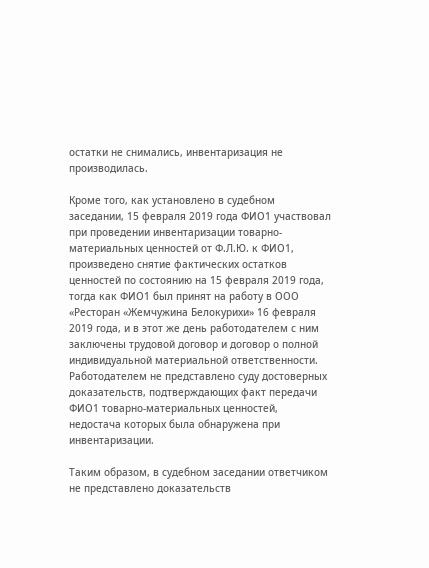остатки не снимались, инвентаризация не производилась.

Кроме того, как установлено в судебном заседании, 15 февраля 2019 года ФИО1 участвовал при проведении инвентаризации товарно-материальных ценностей от Ф.Л.Ю. к ФИО1, произведено снятие фактических остатков ценностей по состоянию на 15 февраля 2019 года, тогда как ФИО1 был принят на работу в ООО «Ресторан «Жемчужина Белокурихи» 16 февраля 2019 года, и в этот же день работодателем с ним заключены трудовой договор и договор о полной индивидуальной материальной ответственности. Работодателем не представлено суду достоверных доказательств, подтверждающих факт передачи ФИО1 товарно-материальных ценностей, недостача которых была обнаружена при инвентаризации.

Таким образом, в судебном заседании ответчиком не представлено доказательств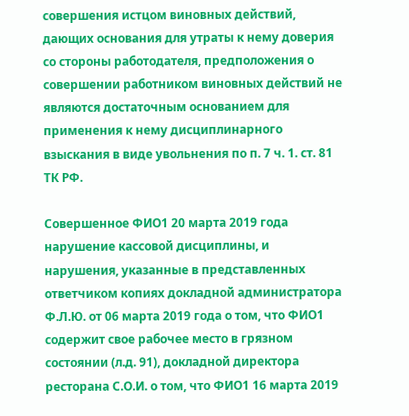совершения истцом виновных действий, дающих основания для утраты к нему доверия со стороны работодателя, предположения о совершении работником виновных действий не являются достаточным основанием для применения к нему дисциплинарного взыскания в виде увольнения по п. 7 ч. 1. ст. 81 ТК РФ.

Совершенное ФИО1 20 марта 2019 года нарушение кассовой дисциплины, и нарушения, указанные в представленных ответчиком копиях докладной администратора Ф.Л.Ю. от 06 марта 2019 года о том, что ФИО1 содержит свое рабочее место в грязном состоянии (л.д. 91), докладной директора ресторана С.О.И. о том, что ФИО1 16 марта 2019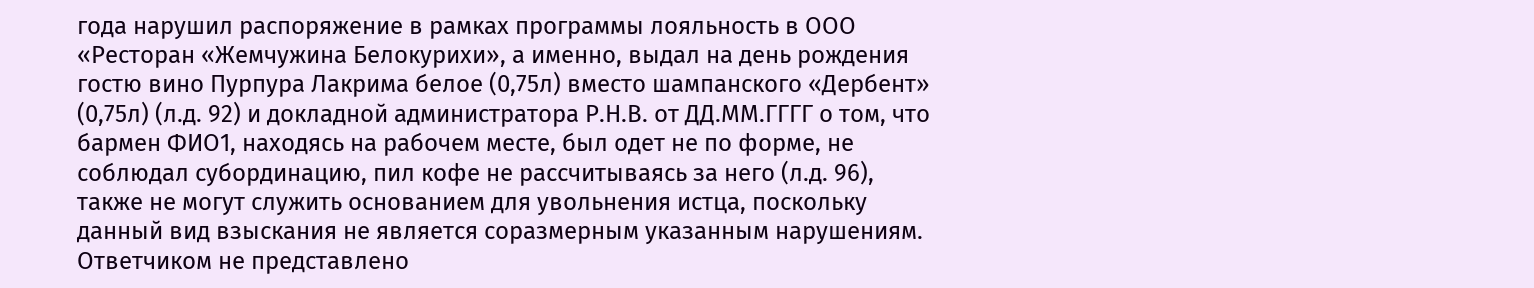года нарушил распоряжение в рамках программы лояльность в ООО «Ресторан «Жемчужина Белокурихи», а именно, выдал на день рождения гостю вино Пурпура Лакрима белое (0,75л) вместо шампанского «Дербент» (0,75л) (л.д. 92) и докладной администратора Р.Н.В. от ДД.ММ.ГГГГ о том, что бармен ФИО1, находясь на рабочем месте, был одет не по форме, не соблюдал субординацию, пил кофе не рассчитываясь за него (л.д. 96), также не могут служить основанием для увольнения истца, поскольку данный вид взыскания не является соразмерным указанным нарушениям. Ответчиком не представлено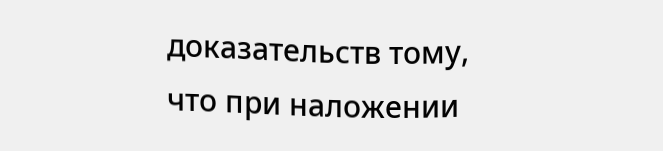доказательств тому, что при наложении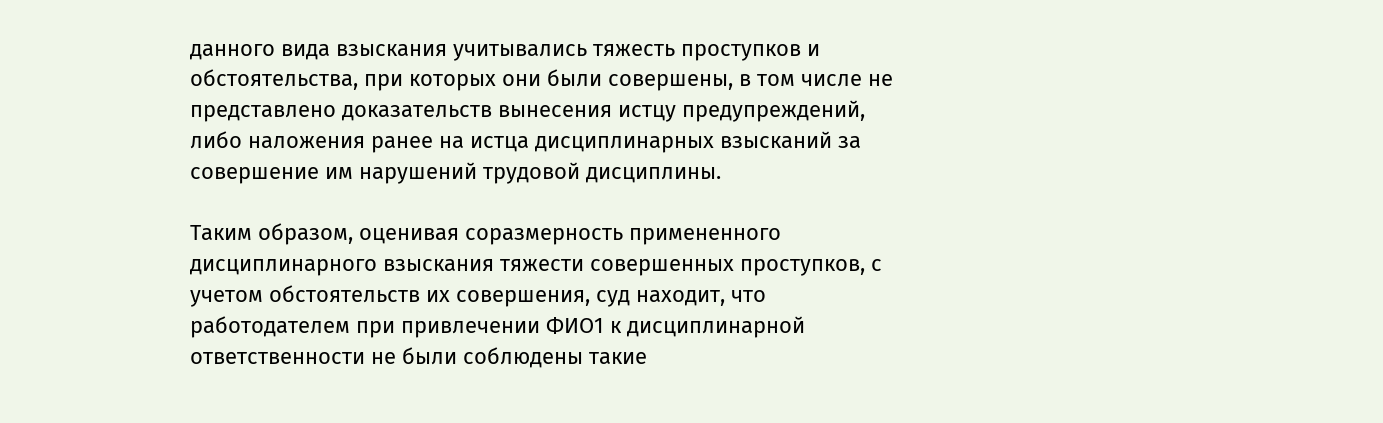данного вида взыскания учитывались тяжесть проступков и обстоятельства, при которых они были совершены, в том числе не представлено доказательств вынесения истцу предупреждений, либо наложения ранее на истца дисциплинарных взысканий за совершение им нарушений трудовой дисциплины.

Таким образом, оценивая соразмерность примененного дисциплинарного взыскания тяжести совершенных проступков, с учетом обстоятельств их совершения, суд находит, что работодателем при привлечении ФИО1 к дисциплинарной ответственности не были соблюдены такие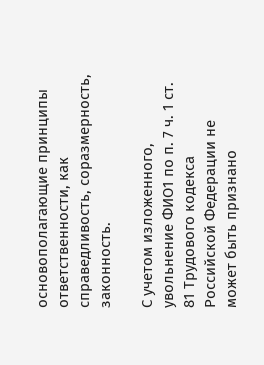основополагающие принципы ответственности, как справедливость, соразмерность, законность.

С учетом изложенного, увольнение ФИО1 по п. 7 ч. 1 ст. 81 Трудового кодекса Российской Федерации не может быть признано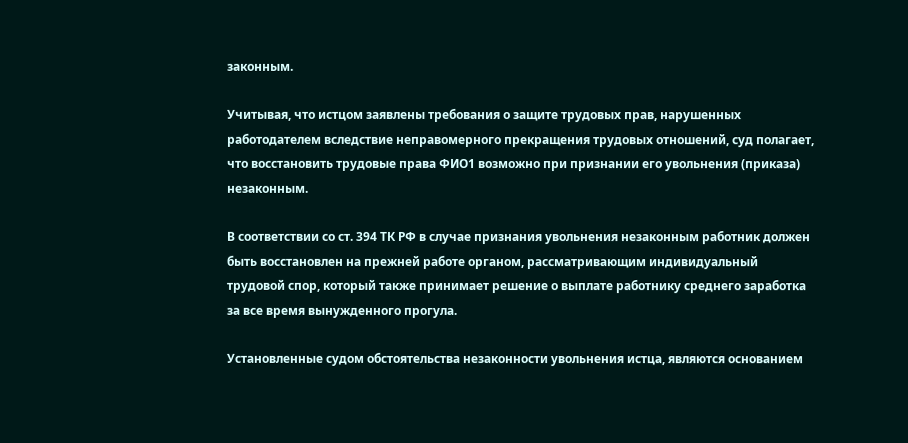законным.

Учитывая, что истцом заявлены требования о защите трудовых прав, нарушенных работодателем вследствие неправомерного прекращения трудовых отношений, суд полагает, что восстановить трудовые права ФИО1 возможно при признании его увольнения (приказа) незаконным.

В соответствии со ст. 394 ТК РФ в случае признания увольнения незаконным работник должен быть восстановлен на прежней работе органом, рассматривающим индивидуальный трудовой спор, который также принимает решение о выплате работнику среднего заработка за все время вынужденного прогула.

Установленные судом обстоятельства незаконности увольнения истца, являются основанием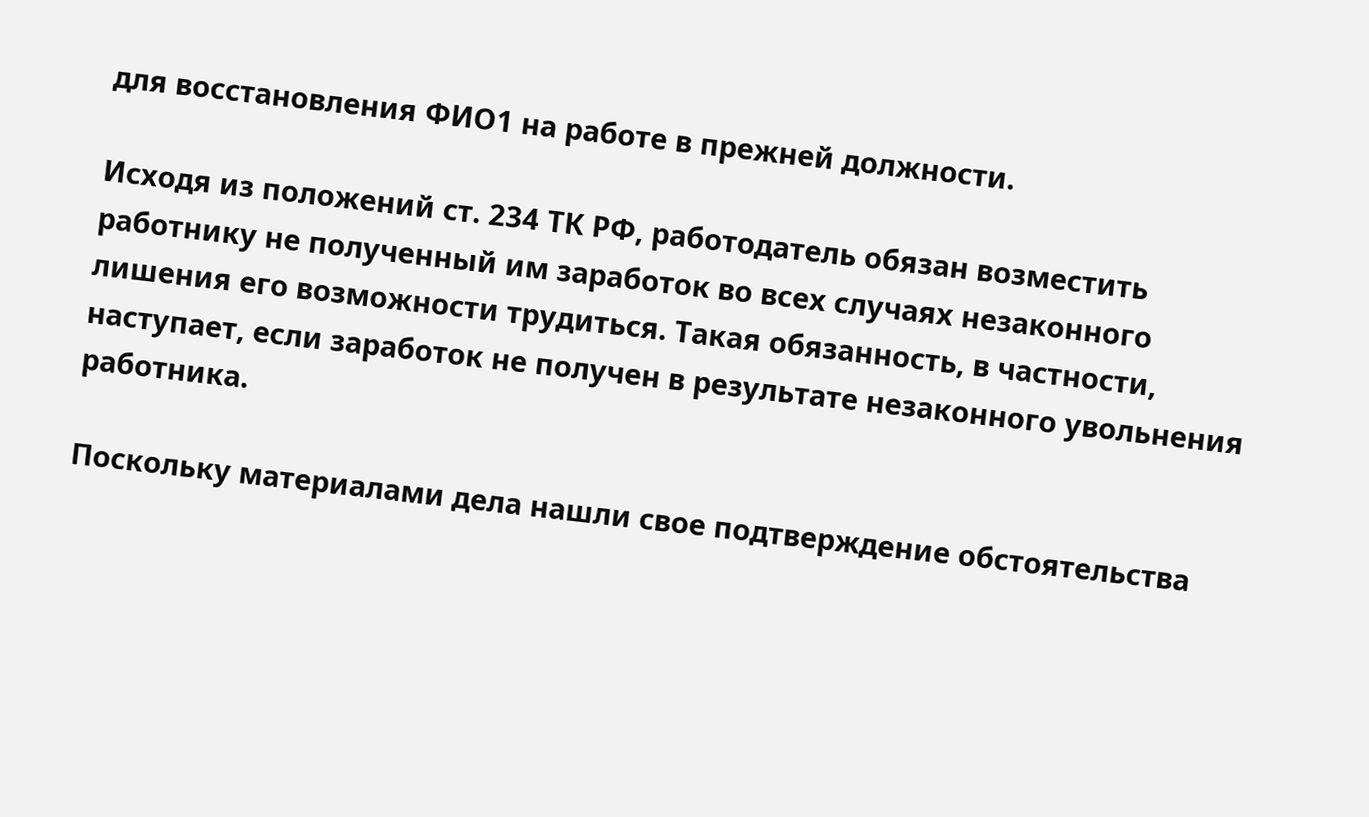для восстановления ФИО1 на работе в прежней должности.

Исходя из положений ст. 234 ТК РФ, работодатель обязан возместить работнику не полученный им заработок во всех случаях незаконного лишения его возможности трудиться. Такая обязанность, в частности, наступает, если заработок не получен в результате незаконного увольнения работника.

Поскольку материалами дела нашли свое подтверждение обстоятельства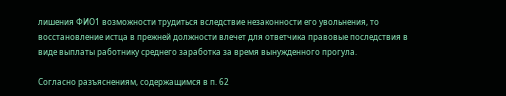лишения ФИО1 возможности трудиться вследствие незаконности его увольнения, то восстановление истца в прежней должности влечет для ответчика правовые последствия в виде выплаты работнику среднего заработка за время вынужденного прогула.

Согласно разъяснениям, содержащимся в п. 62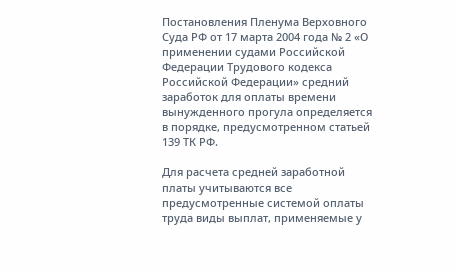Постановления Пленума Верховного Суда РФ от 17 марта 2004 года № 2 «О применении судами Российской Федерации Трудового кодекса Российской Федерации» средний заработок для оплаты времени вынужденного прогула определяется в порядке, предусмотренном статьей 139 ТК РФ.

Для расчета средней заработной платы учитываются все предусмотренные системой оплаты труда виды выплат, применяемые у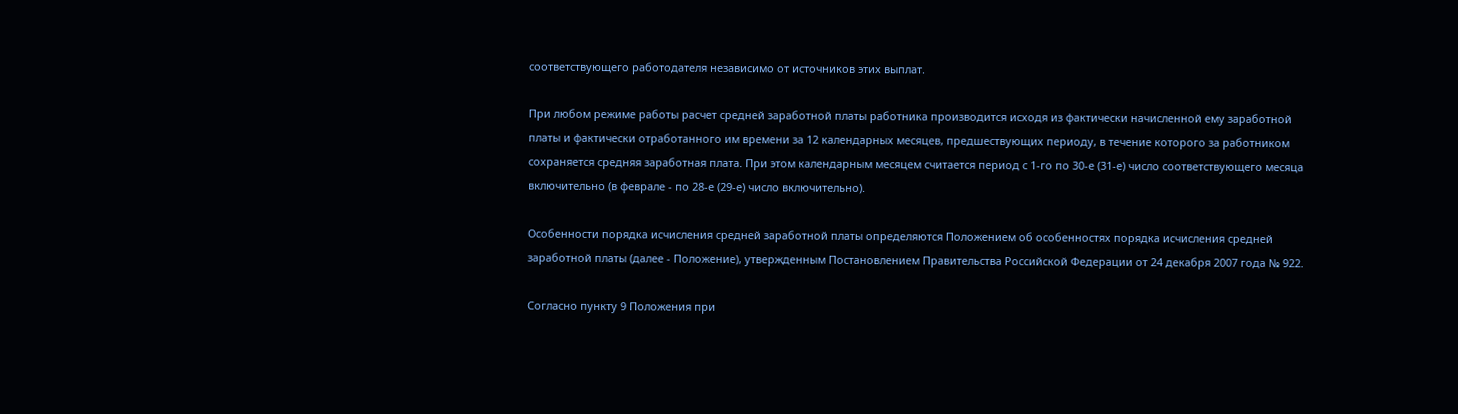соответствующего работодателя независимо от источников этих выплат.

При любом режиме работы расчет средней заработной платы работника производится исходя из фактически начисленной ему заработной платы и фактически отработанного им времени за 12 календарных месяцев, предшествующих периоду, в течение которого за работником сохраняется средняя заработная плата. При этом календарным месяцем считается период с 1-го по 30-е (31-е) число соответствующего месяца включительно (в феврале - по 28-е (29-е) число включительно).

Особенности порядка исчисления средней заработной платы определяются Положением об особенностях порядка исчисления средней заработной платы (далее - Положение), утвержденным Постановлением Правительства Российской Федерации от 24 декабря 2007 года № 922.

Согласно пункту 9 Положения при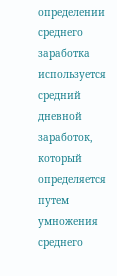определении среднего заработка используется средний дневной заработок, который определяется путем умножения среднего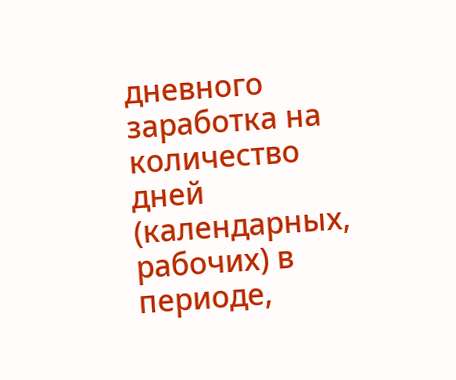дневного заработка на количество дней (календарных, рабочих) в периоде,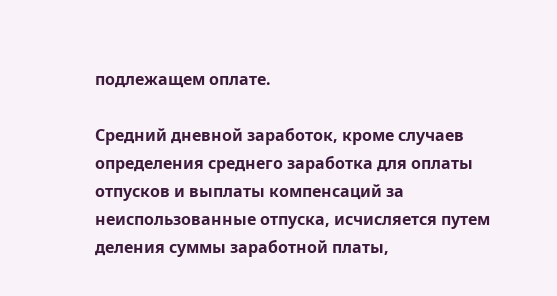подлежащем оплате.

Средний дневной заработок, кроме случаев определения среднего заработка для оплаты отпусков и выплаты компенсаций за неиспользованные отпуска, исчисляется путем деления суммы заработной платы,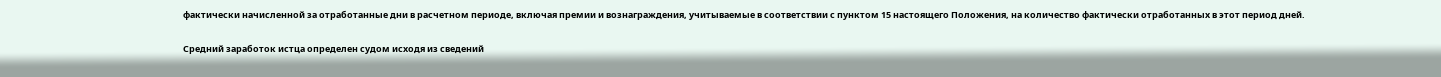фактически начисленной за отработанные дни в расчетном периоде, включая премии и вознаграждения, учитываемые в соответствии с пунктом 15 настоящего Положения, на количество фактически отработанных в этот период дней.

Средний заработок истца определен судом исходя из сведений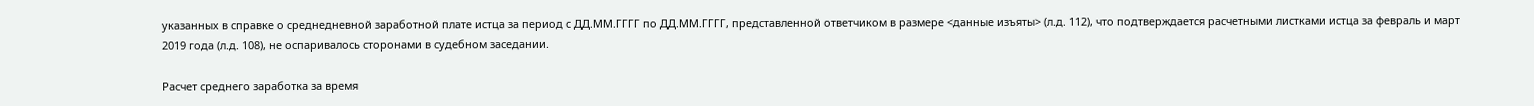указанных в справке о среднедневной заработной плате истца за период с ДД.ММ.ГГГГ по ДД.ММ.ГГГГ, представленной ответчиком в размере <данные изъяты> (л.д. 112), что подтверждается расчетными листками истца за февраль и март 2019 года (л.д. 108), не оспаривалось сторонами в судебном заседании.

Расчет среднего заработка за время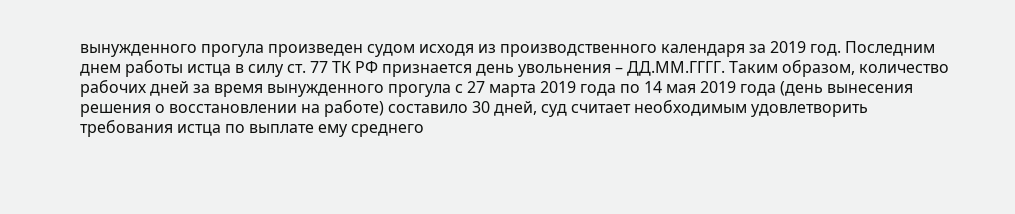вынужденного прогула произведен судом исходя из производственного календаря за 2019 год. Последним днем работы истца в силу ст. 77 ТК РФ признается день увольнения – ДД.ММ.ГГГГ. Таким образом, количество рабочих дней за время вынужденного прогула с 27 марта 2019 года по 14 мая 2019 года (день вынесения решения о восстановлении на работе) составило 30 дней, суд считает необходимым удовлетворить требования истца по выплате ему среднего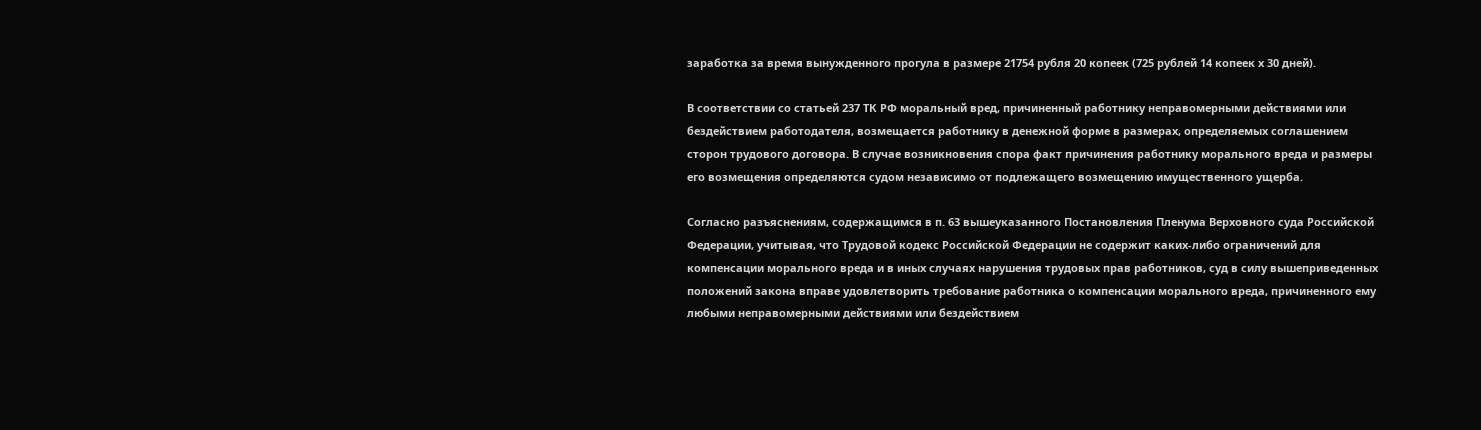заработка за время вынужденного прогула в размере 21754 рубля 20 копеек (725 рублей 14 копеек х 30 дней).

В соответствии со статьей 237 ТК РФ моральный вред, причиненный работнику неправомерными действиями или бездействием работодателя, возмещается работнику в денежной форме в размерах, определяемых соглашением сторон трудового договора. В случае возникновения спора факт причинения работнику морального вреда и размеры его возмещения определяются судом независимо от подлежащего возмещению имущественного ущерба.

Согласно разъяснениям, содержащимся в п. 63 вышеуказанного Постановления Пленума Верховного суда Российской Федерации, учитывая, что Трудовой кодекс Российской Федерации не содержит каких-либо ограничений для компенсации морального вреда и в иных случаях нарушения трудовых прав работников, суд в силу вышеприведенных положений закона вправе удовлетворить требование работника о компенсации морального вреда, причиненного ему любыми неправомерными действиями или бездействием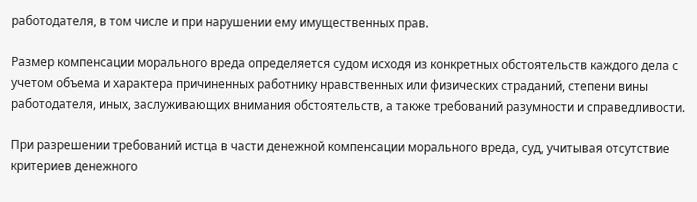работодателя, в том числе и при нарушении ему имущественных прав.

Размер компенсации морального вреда определяется судом исходя из конкретных обстоятельств каждого дела с учетом объема и характера причиненных работнику нравственных или физических страданий, степени вины работодателя, иных, заслуживающих внимания обстоятельств, а также требований разумности и справедливости.

При разрешении требований истца в части денежной компенсации морального вреда, суд, учитывая отсутствие критериев денежного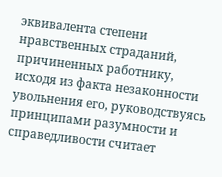эквивалента степени нравственных страданий, причиненных работнику, исходя из факта незаконности увольнения его, руководствуясь принципами разумности и справедливости считает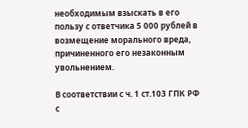необходимым взыскать в его пользу с ответчика 5 000 рублей в возмещение морального вреда, причиненного его незаконным увольнением.

В соответствии с ч. 1 ст.103 ГПК РФ с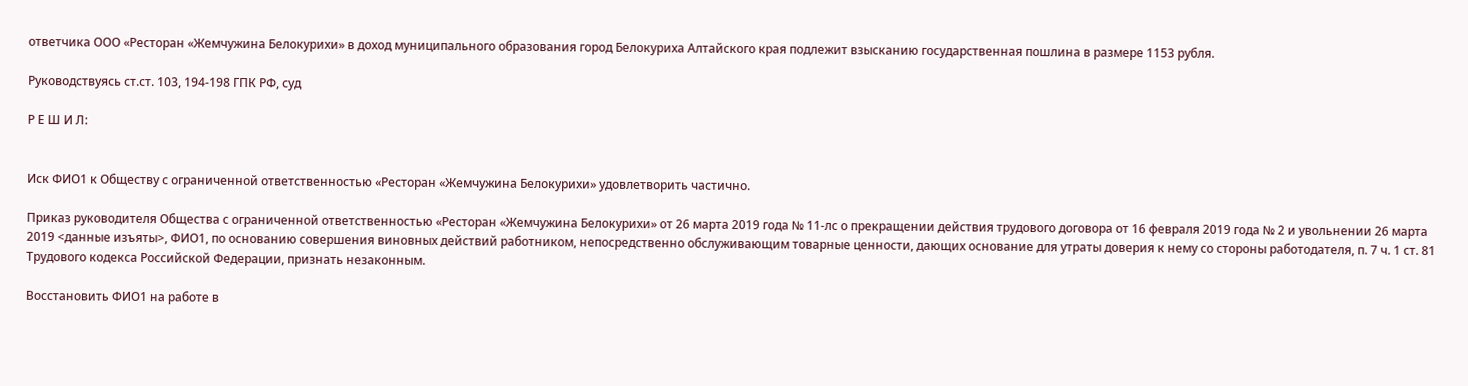ответчика ООО «Ресторан «Жемчужина Белокурихи» в доход муниципального образования город Белокуриха Алтайского края подлежит взысканию государственная пошлина в размере 1153 рубля.

Руководствуясь ст.ст. 103, 194-198 ГПК РФ, суд

Р Е Ш И Л:


Иск ФИО1 к Обществу с ограниченной ответственностью «Ресторан «Жемчужина Белокурихи» удовлетворить частично.

Приказ руководителя Общества с ограниченной ответственностью «Ресторан «Жемчужина Белокурихи» от 26 марта 2019 года № 11-лс о прекращении действия трудового договора от 16 февраля 2019 года № 2 и увольнении 26 марта 2019 <данные изъяты>, ФИО1, по основанию совершения виновных действий работником, непосредственно обслуживающим товарные ценности, дающих основание для утраты доверия к нему со стороны работодателя, п. 7 ч. 1 ст. 81 Трудового кодекса Российской Федерации, признать незаконным.

Восстановить ФИО1 на работе в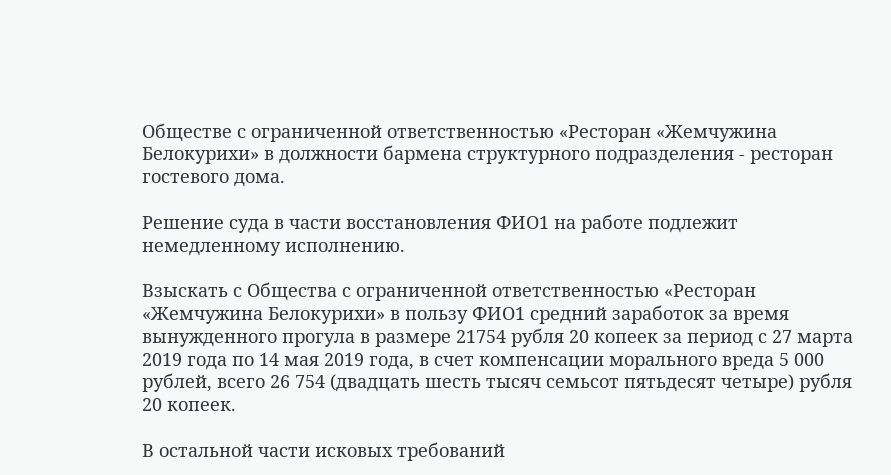Обществе с ограниченной ответственностью «Ресторан «Жемчужина Белокурихи» в должности бармена структурного подразделения - ресторан гостевого дома.

Решение суда в части восстановления ФИО1 на работе подлежит немедленному исполнению.

Взыскать с Общества с ограниченной ответственностью «Ресторан «Жемчужина Белокурихи» в пользу ФИО1 средний заработок за время вынужденного прогула в размере 21754 рубля 20 копеек за период с 27 марта 2019 года по 14 мая 2019 года, в счет компенсации морального вреда 5 000 рублей, всего 26 754 (двадцать шесть тысяч семьсот пятьдесят четыре) рубля 20 копеек.

В остальной части исковых требований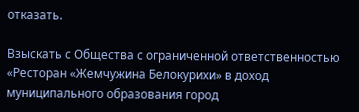отказать.

Взыскать с Общества с ограниченной ответственностью «Ресторан «Жемчужина Белокурихи» в доход муниципального образования город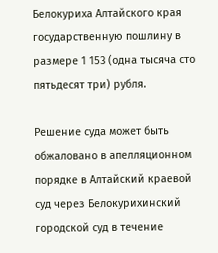Белокуриха Алтайского края государственную пошлину в размере 1 153 (одна тысяча сто пятьдесят три) рубля.

Решение суда может быть обжаловано в апелляционном порядке в Алтайский краевой суд через Белокурихинский городской суд в течение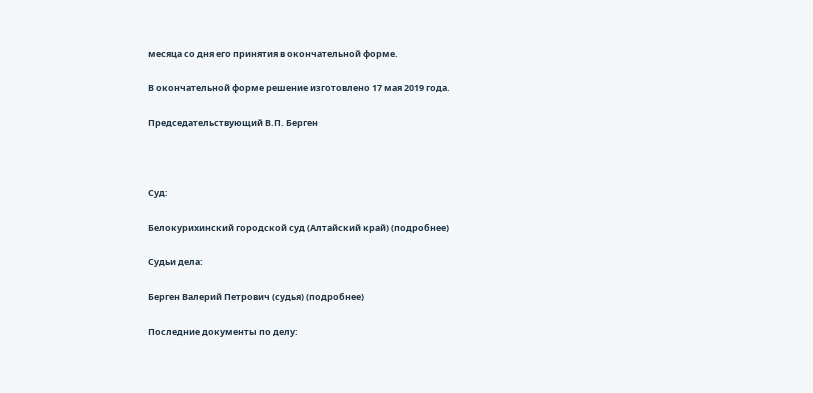месяца со дня его принятия в окончательной форме.

В окончательной форме решение изготовлено 17 мая 2019 года.

Председательствующий В.П. Берген



Суд:

Белокурихинский городской суд (Алтайский край) (подробнее)

Судьи дела:

Берген Валерий Петрович (судья) (подробнее)

Последние документы по делу: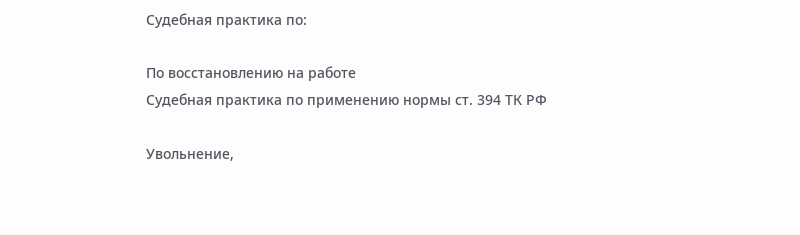Судебная практика по:

По восстановлению на работе
Судебная практика по применению нормы ст. 394 ТК РФ

Увольнение,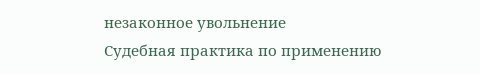незаконное увольнение
Судебная практика по применению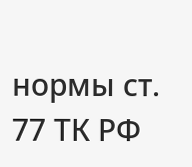нормы ст. 77 ТК РФ